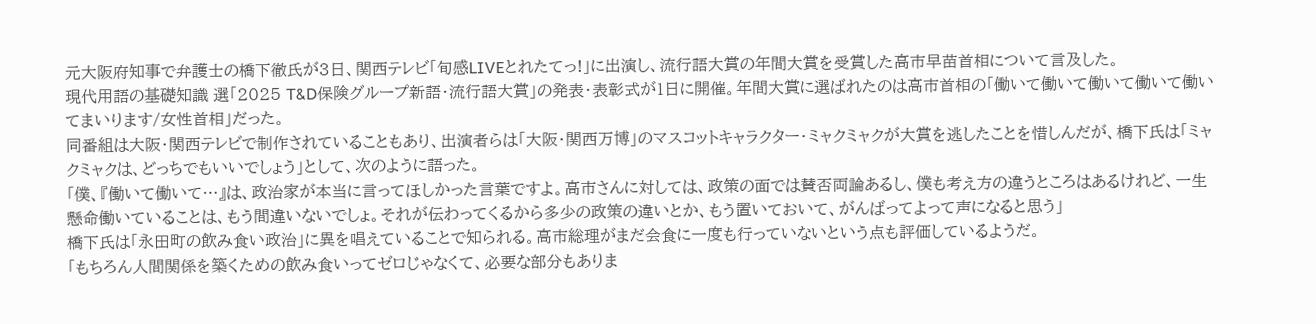元大阪府知事で弁護士の橋下徹氏が3日、関西テレビ「旬感LIVEとれたてっ!」に出演し、流行語大賞の年間大賞を受賞した高市早苗首相について言及した。
現代用語の基礎知識 選「2025 T&D保険グループ新語・流行語大賞」の発表・表彰式が1日に開催。年間大賞に選ばれたのは高市首相の「働いて働いて働いて働いて働いてまいります/女性首相」だった。
同番組は大阪・関西テレビで制作されていることもあり、出演者らは「大阪・関西万博」のマスコットキャラクター・ミャクミャクが大賞を逃したことを惜しんだが、橋下氏は「ミャクミャクは、どっちでもいいでしょう」として、次のように語った。
「僕、『働いて働いて…』は、政治家が本当に言ってほしかった言葉ですよ。高市さんに対しては、政策の面では賛否両論あるし、僕も考え方の違うところはあるけれど、一生懸命働いていることは、もう間違いないでしょ。それが伝わってくるから多少の政策の違いとか、もう置いておいて、がんばってよって声になると思う」
橋下氏は「永田町の飲み食い政治」に異を唱えていることで知られる。高市総理がまだ会食に一度も行っていないという点も評価しているようだ。
「もちろん人間関係を築くための飲み食いってゼロじゃなくて、必要な部分もありま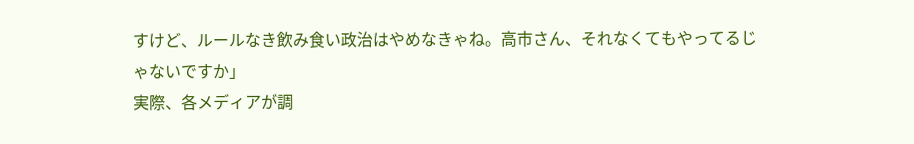すけど、ルールなき飲み食い政治はやめなきゃね。高市さん、それなくてもやってるじゃないですか」
実際、各メディアが調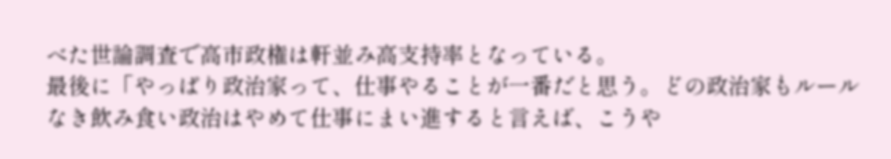べた世論調査で高市政権は軒並み高支持率となっている。
最後に「やっぱり政治家って、仕事やることが一番だと思う。どの政治家もルールなき飲み食い政治はやめて仕事にまい進すると言えば、こうや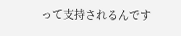って支持されるんです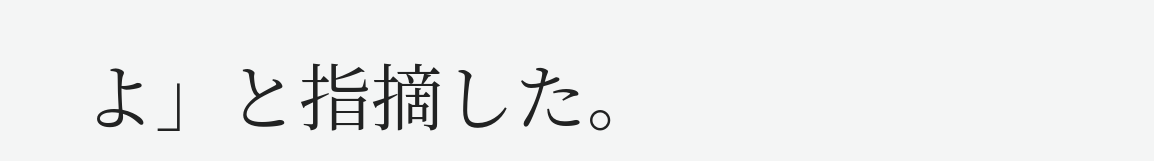よ」と指摘した。